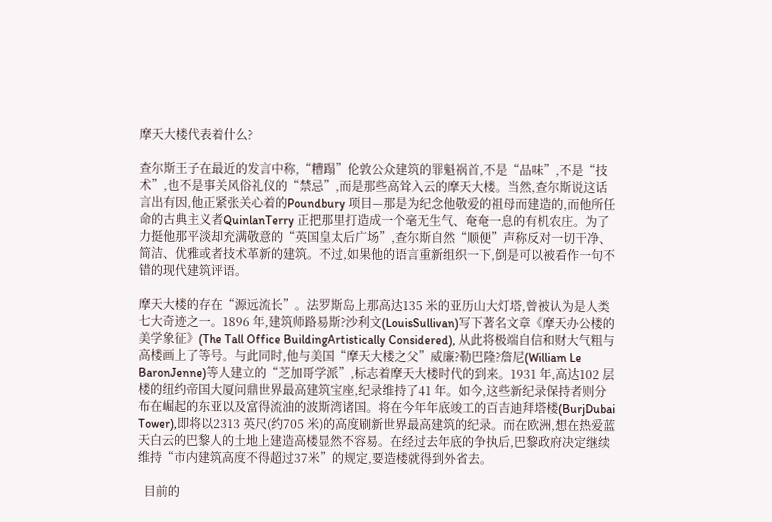摩天大楼代表着什么?

查尔斯王子在最近的发言中称,“糟蹋”伦敦公众建筑的罪魁祸首,不是“品味”,不是“技术”,也不是事关风俗礼仪的“禁忌”,而是那些高耸入云的摩天大楼。当然,查尔斯说这话言出有因,他正紧张关心着的Poundbury 项目—那是为纪念他敬爱的祖母而建造的,而他所任命的古典主义者QuinlanTerry 正把那里打造成一个毫无生气、奄奄一息的有机农庄。为了力挺他那平淡却充满敬意的“英国皇太后广场”,查尔斯自然“顺便”声称反对一切干净、简洁、优雅或者技术革新的建筑。不过,如果他的语言重新组织一下,倒是可以被看作一句不错的现代建筑评语。

摩天大楼的存在“源远流长”。法罗斯岛上那高达135 米的亚历山大灯塔,曾被认为是人类七大奇迹之一。1896 年,建筑师路易斯?沙利文(LouisSullivan)写下著名文章《摩天办公楼的美学象征》(The Tall Office BuildingArtistically Considered), 从此将极端自信和财大气粗与高楼画上了等号。与此同时,他与美国“摩天大楼之父”威廉?勒巴隆?詹尼(William Le BaronJenne)等人建立的“芝加哥学派”,标志着摩天大楼时代的到来。1931 年,高达102 层楼的纽约帝国大厦问鼎世界最高建筑宝座,纪录维持了41 年。如今,这些新纪录保持者则分布在崛起的东亚以及富得流油的波斯湾诸国。将在今年年底竣工的百吉迪拜塔楼(BurjDubai Tower),即将以2313 英尺(约705 米)的高度刷新世界最高建筑的纪录。而在欧洲,想在热爱蓝天白云的巴黎人的土地上建造高楼显然不容易。在经过去年底的争执后,巴黎政府决定继续维持“市内建筑高度不得超过37米”的规定,要造楼就得到外省去。

  目前的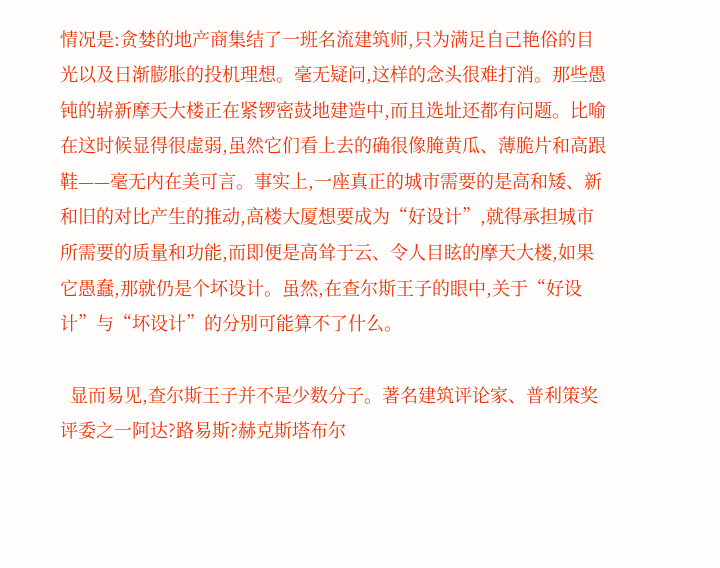情况是:贪婪的地产商集结了一班名流建筑师,只为满足自己艳俗的目光以及日渐膨胀的投机理想。毫无疑问,这样的念头很难打消。那些愚钝的崭新摩天大楼正在紧锣密鼓地建造中,而且选址还都有问题。比喻在这时候显得很虚弱,虽然它们看上去的确很像腌黄瓜、薄脆片和高跟鞋——毫无内在美可言。事实上,一座真正的城市需要的是高和矮、新和旧的对比产生的推动,高楼大厦想要成为“好设计”,就得承担城市所需要的质量和功能,而即便是高耸于云、令人目眩的摩天大楼,如果它愚蠢,那就仍是个坏设计。虽然,在查尔斯王子的眼中,关于“好设计”与“坏设计”的分别可能算不了什么。

  显而易见,查尔斯王子并不是少数分子。著名建筑评论家、普利策奖评委之一阿达?路易斯?赫克斯塔布尔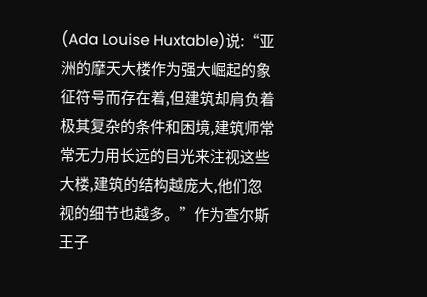(Ada Louise Huxtable)说:“亚洲的摩天大楼作为强大崛起的象征符号而存在着,但建筑却肩负着极其复杂的条件和困境,建筑师常常无力用长远的目光来注视这些大楼,建筑的结构越庞大,他们忽视的细节也越多。”作为查尔斯王子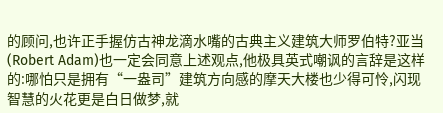的顾问,也许正手握仿古神龙滴水嘴的古典主义建筑大师罗伯特?亚当(Robert Adam)也一定会同意上述观点,他极具英式嘲讽的言辞是这样的:哪怕只是拥有“一盎司”建筑方向感的摩天大楼也少得可怜,闪现智慧的火花更是白日做梦,就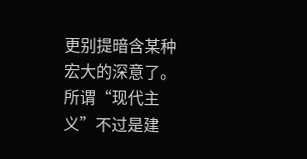更别提暗含某种宏大的深意了。所谓“现代主义”不过是建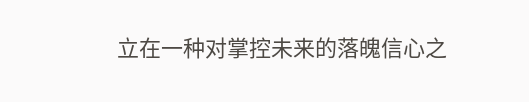立在一种对掌控未来的落魄信心之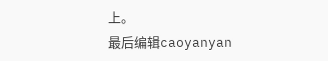上。
最后编辑caoyanyan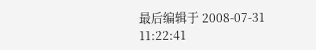最后编辑于 2008-07-31 11:22:41